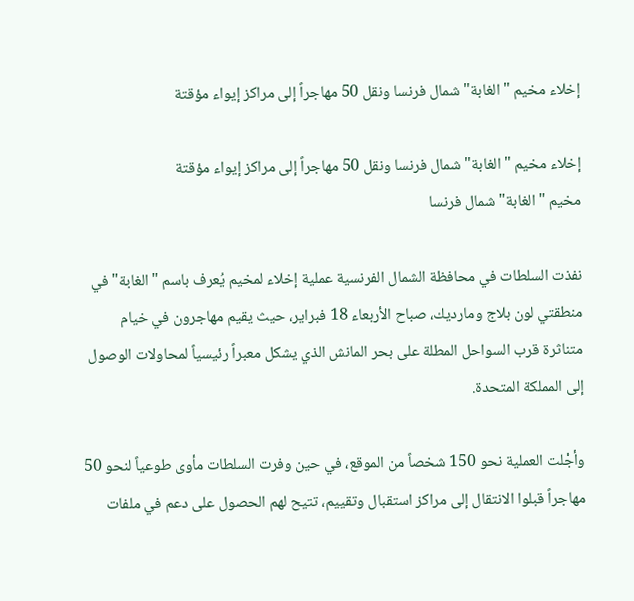إخلاء مخيم "الغابة" شمال فرنسا ونقل 50 مهاجراً إلى مراكز إيواء مؤقتة

إخلاء مخيم "الغابة" شمال فرنسا ونقل 50 مهاجراً إلى مراكز إيواء مؤقتة
مخيم "الغابة" شمال فرنسا

نفذت السلطات في محافظة الشمال الفرنسية عملية إخلاء لمخيم يُعرف باسم "الغابة" في منطقتي لون بلاج ومارديك، صباح الأربعاء 18 فبراير، حيث يقيم مهاجرون في خيام متناثرة قرب السواحل المطلة على بحر المانش الذي يشكل معبراً رئيسياً لمحاولات الوصول إلى المملكة المتحدة.

وأجْلت العملية نحو 150 شخصاً من الموقع، في حين وفرت السلطات مأوى طوعياً لنحو 50 مهاجراً قبلوا الانتقال إلى مراكز استقبال وتقييم، تتيح لهم الحصول على دعم في ملفات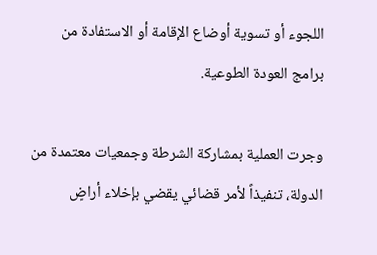اللجوء أو تسوية أوضاع الإقامة أو الاستفادة من برامج العودة الطوعية.

وجرت العملية بمشاركة الشرطة وجمعيات معتمدة من الدولة، تنفيذاً لأمر قضائي يقضي بإخلاء أراضٍ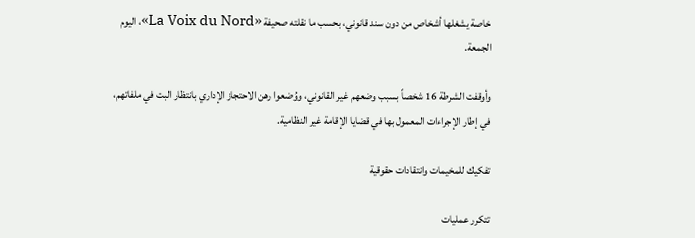خاصة يشغلها أشخاص من دون سند قانوني، بحسب ما نقلته صحيفة «La Voix du Nord»، اليوم الجمعة.

وأوقفت الشرطة 16 شخصاً بسبب وضعهم غير القانوني، ووُضعوا رهن الاحتجاز الإداري بانتظار البت في ملفاتهم، في إطار الإجراءات المعمول بها في قضايا الإقامة غير النظامية.

تفكيك للمخيمات وانتقادات حقوقية

تتكرر عمليات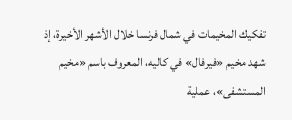تفكيك المخيمات في شمال فرنسا خلال الأشهر الأخيرة، إذ شهد مخيم «فيرفال» في كاليه، المعروف باسم «مخيم المستشفى»، عملية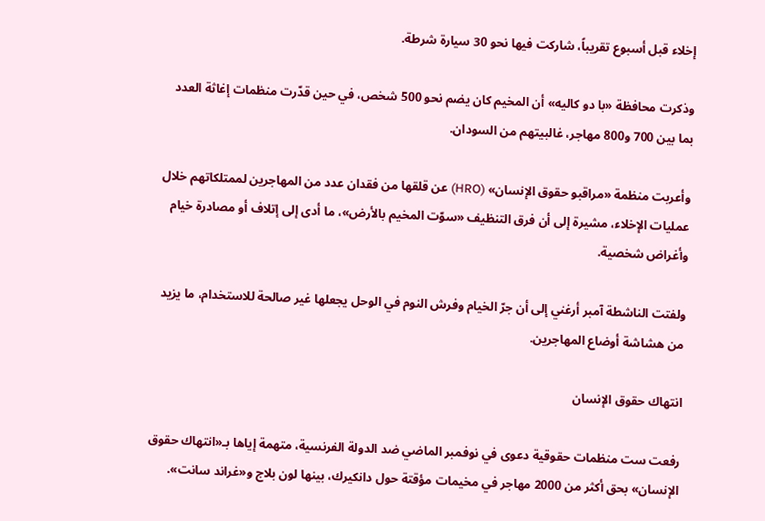إخلاء قبل أسبوع تقريباً، شاركت فيها نحو 30 سيارة شرطة.

وذكرت محافظة «با دو كاليه» أن المخيم كان يضم نحو 500 شخص، في حين قدّرت منظمات إغاثة العدد بما بين 700 و800 مهاجر، غالبيتهم من السودان.

وأعربت منظمة «مراقبو حقوق الإنسان» (HRO) عن قلقها من فقدان عدد من المهاجرين لممتلكاتهم خلال عمليات الإخلاء، مشيرة إلى أن فرق التنظيف «سوّت المخيم بالأرض»، ما أدى إلى إتلاف أو مصادرة خيام وأغراض شخصية.

ولفتت الناشطة آمبر أرغني إلى أن جرّ الخيام وفرش النوم في الوحل يجعلها غير صالحة للاستخدام، ما يزيد من هشاشة أوضاع المهاجرين.

انتهاك حقوق الإنسان

رفعت ست منظمات حقوقية دعوى في نوفمبر الماضي ضد الدولة الفرنسية، متهمة إياها بـ«انتهاك حقوق الإنسان» بحق أكثر من 2000 مهاجر في مخيمات مؤقتة حول دانكيرك، بينها لون بلاج و«غراند سانت».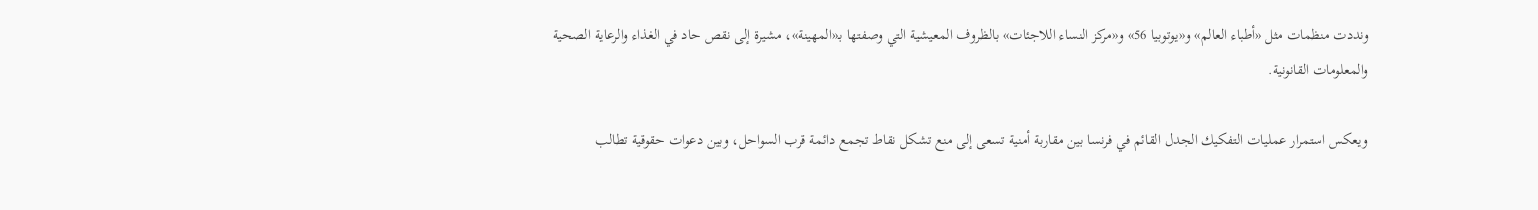ونددت منظمات مثل «أطباء العالم» و«يوتوبيا 56» و«مركز النساء اللاجئات» بالظروف المعيشية التي وصفتها بـ«المهينة»، مشيرة إلى نقص حاد في الغذاء والرعاية الصحية والمعلومات القانونية.

ويعكس استمرار عمليات التفكيك الجدل القائم في فرنسا بين مقاربة أمنية تسعى إلى منع تشكل نقاط تجمع دائمة قرب السواحل، وبين دعوات حقوقية تطالب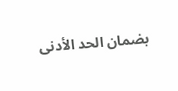بضمان الحد الأدنى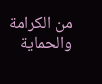من الكرامة والحماية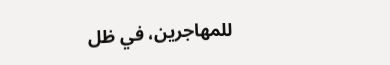للمهاجرين، في ظل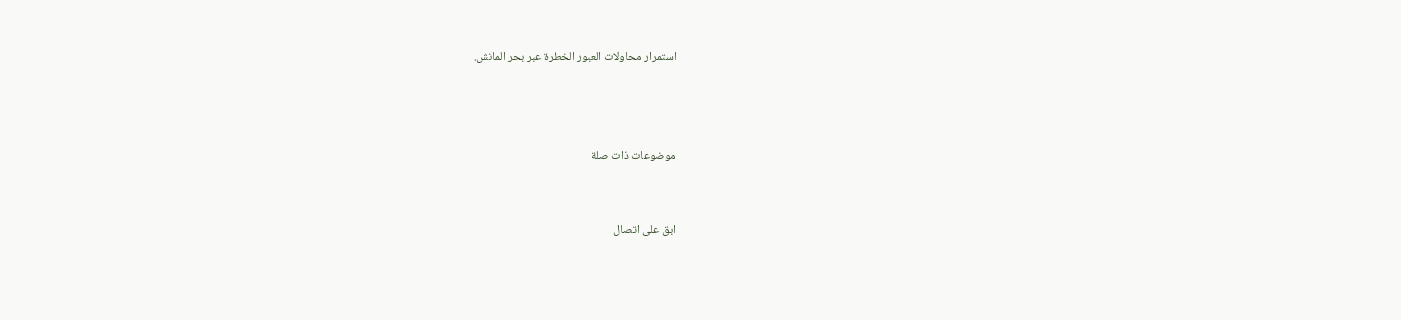استمرار محاولات العبور الخطرة عبر بحر المانش.



موضوعات ذات صلة


ابق على اتصال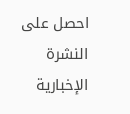احصل على النشرة الإخبارية